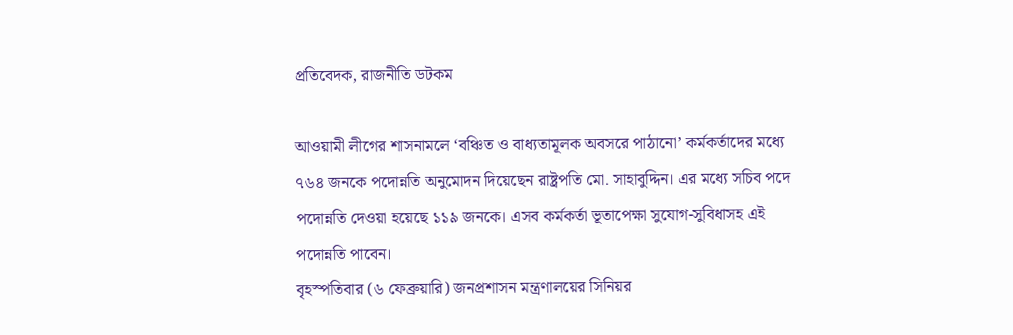প্রতিবেদক, রাজনীতি ডটকম

আওয়ামী লীগের শাসনামলে ‘বঞ্চিত ও বাধ্যতামূলক অবসরে পাঠানো’ কর্মকর্তাদের মধ্যে ৭৬৪ জনকে পদোন্নতি অনুমোদন দিয়েছেন রাষ্ট্রপতি মো. সাহাবুদ্দিন। এর মধ্যে সচিব পদে পদোন্নতি দেওয়া হয়েছে ১১৯ জনকে। এসব কর্মকর্তা ভূতাপেক্ষা সুযোগ-সুবিধাসহ এই পদোন্নতি পাবেন।
বৃহস্পতিবার (৬ ফেব্রুয়ারি) জনপ্রশাসন মন্ত্রণালয়ের সিনিয়র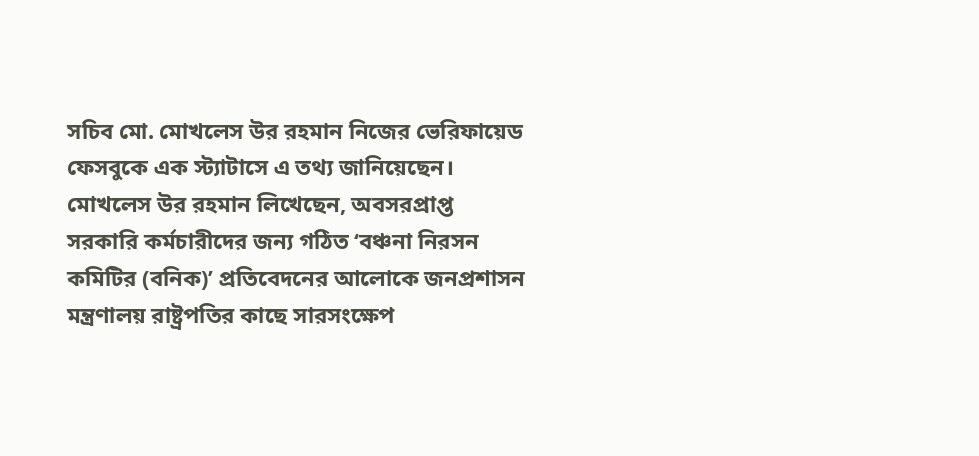সচিব মো. মোখলেস উর রহমান নিজের ভেরিফায়েড ফেসবুকে এক স্ট্যাটাসে এ তথ্য জানিয়েছেন।
মোখলেস উর রহমান লিখেছেন, অবসরপ্রাপ্ত সরকারি কর্মচারীদের জন্য গঠিত ‘বঞ্চনা নিরসন কমিটির (বনিক)’ প্রতিবেদনের আলোকে জনপ্রশাসন মন্ত্রণালয় রাষ্ট্রপতির কাছে সারসংক্ষেপ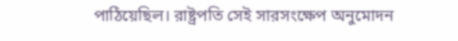পাঠিয়েছিল। রাষ্ট্রপতি সেই সারসংক্ষেপ অনুমোদন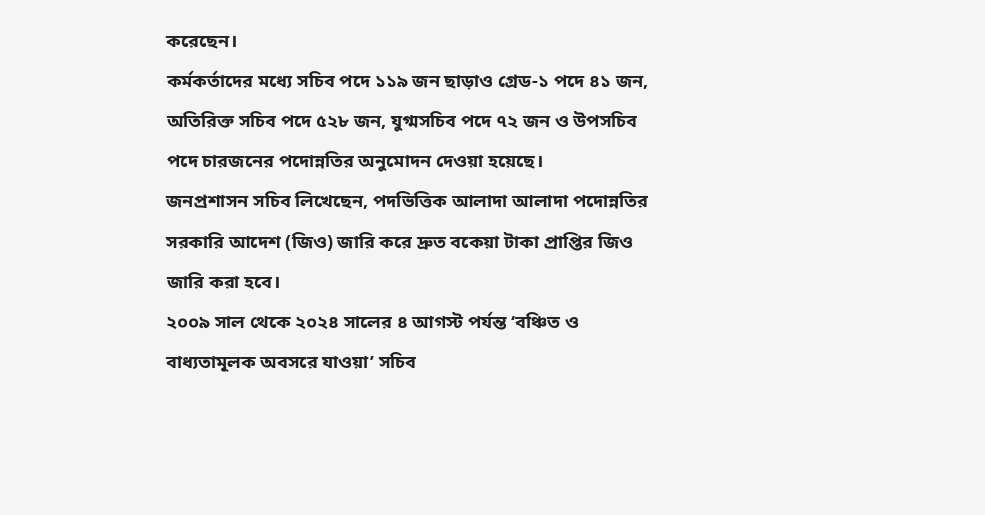করেছেন।
কর্মকর্তাদের মধ্যে সচিব পদে ১১৯ জন ছাড়াও গ্রেড-১ পদে ৪১ জন, অতিরিক্ত সচিব পদে ৫২৮ জন, যুগ্মসচিব পদে ৭২ জন ও উপসচিব পদে চারজনের পদোন্নতির অনুমোদন দেওয়া হয়েছে।
জনপ্রশাসন সচিব লিখেছেন, পদভিত্তিক আলাদা আলাদা পদোন্নতির সরকারি আদেশ (জিও) জারি করে দ্রুত বকেয়া টাকা প্রাপ্তির জিও জারি করা হবে।
২০০৯ সাল থেকে ২০২৪ সালের ৪ আগস্ট পর্যন্ত ‘বঞ্চিত ও বাধ্যতামূলক অবসরে যাওয়া’ সচিব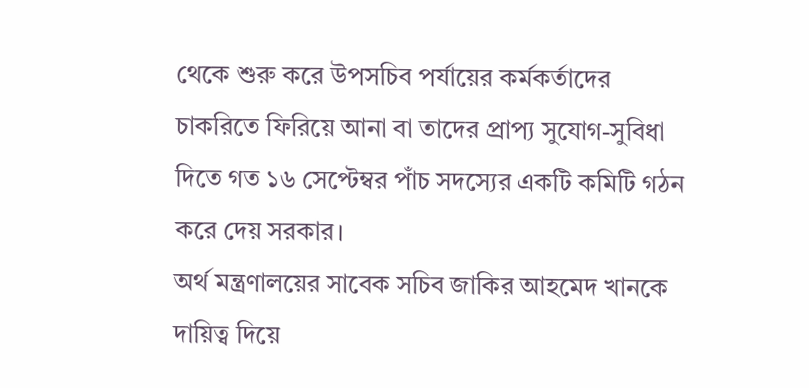থেকে শুরু করে উপসচিব পর্যায়ের কর্মকর্তাদের চাকরিতে ফিরিয়ে আনা বা তাদের প্রাপ্য সুযোগ-সুবিধা দিতে গত ১৬ সেপ্টেম্বর পাঁচ সদস্যের একটি কমিটি গঠন করে দেয় সরকার।
অর্থ মন্ত্রণালয়ের সাবেক সচিব জাকির আহমেদ খানকে দায়িত্ব দিয়ে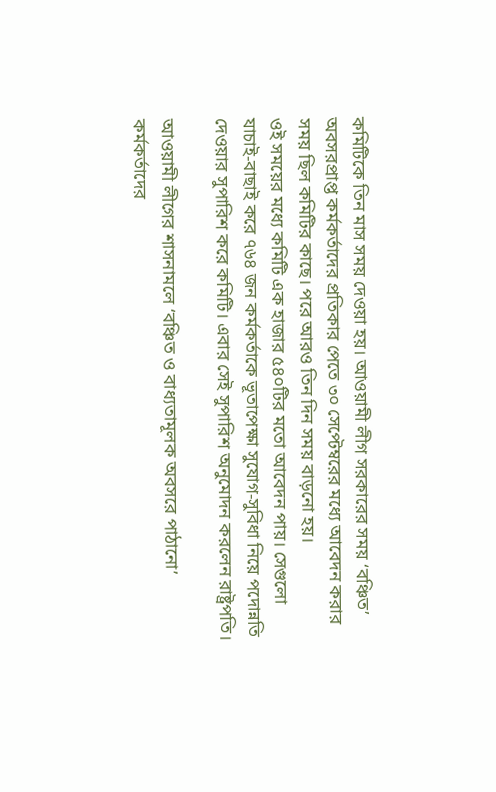কমিটিকে তিন মাস সময় দেওয়া হয়। আওয়ামী লীগ সরকারের সময় ‘বঞ্চিত’ অবসরপ্রাপ্ত কর্মকর্তাদের প্রতিকার পেতে ৩০ সেপ্টেম্বরের মধ্যে আবেদন করার সময় ছিল কমিটির কাছে। পরে আরও তিন দিন সময় বাড়নো হয়।
ওই সময়ের মধ্যে কমিটি এক হাজার ৫৪০টির মতো আবেদন পায়। সেগুলো যাচাই-বাছাই করে ৭৬৪ জন কর্মকর্তাকে ভূতাপেক্ষা সুযোগ-সুবিধা নিয়ে পদোন্নতি দেওয়ার সুপারিশ করে কমিটি। এবার সেই সুপারিশ অনুমোদন করলেন রাষ্ট্রপতি।

আওয়ামী লীগের শাসনামলে ‘বঞ্চিত ও বাধ্যতামূলক অবসরে পাঠানো’ কর্মকর্তাদের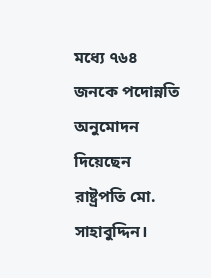মধ্যে ৭৬৪ জনকে পদোন্নতি অনুমোদন দিয়েছেন রাষ্ট্রপতি মো. সাহাবুদ্দিন।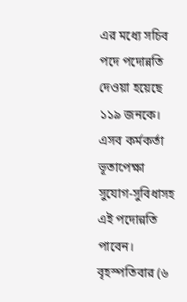এর মধ্যে সচিব পদে পদোন্নতি দেওয়া হয়েছে ১১৯ জনকে। এসব কর্মকর্তা ভূতাপেক্ষা সুযোগ-সুবিধাসহ এই পদোন্নতি পাবেন।
বৃহস্পতিবার (৬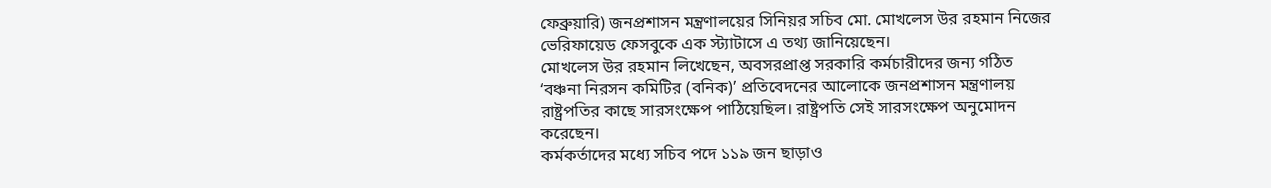ফেব্রুয়ারি) জনপ্রশাসন মন্ত্রণালয়ের সিনিয়র সচিব মো. মোখলেস উর রহমান নিজের ভেরিফায়েড ফেসবুকে এক স্ট্যাটাসে এ তথ্য জানিয়েছেন।
মোখলেস উর রহমান লিখেছেন, অবসরপ্রাপ্ত সরকারি কর্মচারীদের জন্য গঠিত ‘বঞ্চনা নিরসন কমিটির (বনিক)’ প্রতিবেদনের আলোকে জনপ্রশাসন মন্ত্রণালয় রাষ্ট্রপতির কাছে সারসংক্ষেপ পাঠিয়েছিল। রাষ্ট্রপতি সেই সারসংক্ষেপ অনুমোদন করেছেন।
কর্মকর্তাদের মধ্যে সচিব পদে ১১৯ জন ছাড়াও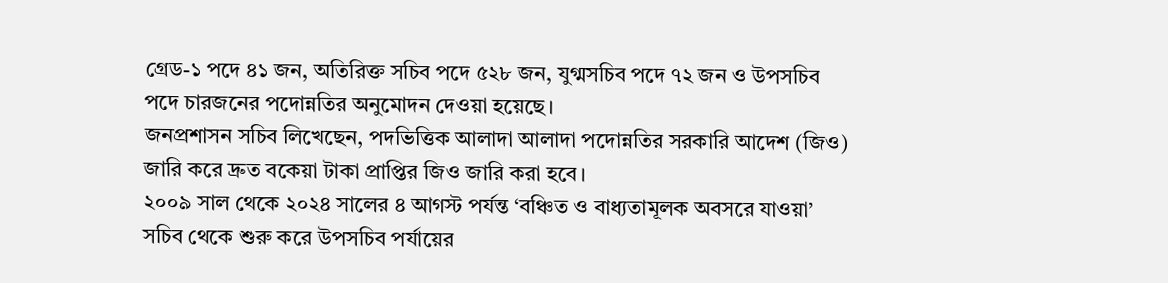গ্রেড-১ পদে ৪১ জন, অতিরিক্ত সচিব পদে ৫২৮ জন, যুগ্মসচিব পদে ৭২ জন ও উপসচিব পদে চারজনের পদোন্নতির অনুমোদন দেওয়া হয়েছে।
জনপ্রশাসন সচিব লিখেছেন, পদভিত্তিক আলাদা আলাদা পদোন্নতির সরকারি আদেশ (জিও) জারি করে দ্রুত বকেয়া টাকা প্রাপ্তির জিও জারি করা হবে।
২০০৯ সাল থেকে ২০২৪ সালের ৪ আগস্ট পর্যন্ত ‘বঞ্চিত ও বাধ্যতামূলক অবসরে যাওয়া’ সচিব থেকে শুরু করে উপসচিব পর্যায়ের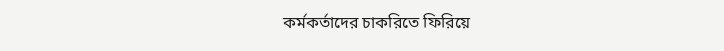কর্মকর্তাদের চাকরিতে ফিরিয়ে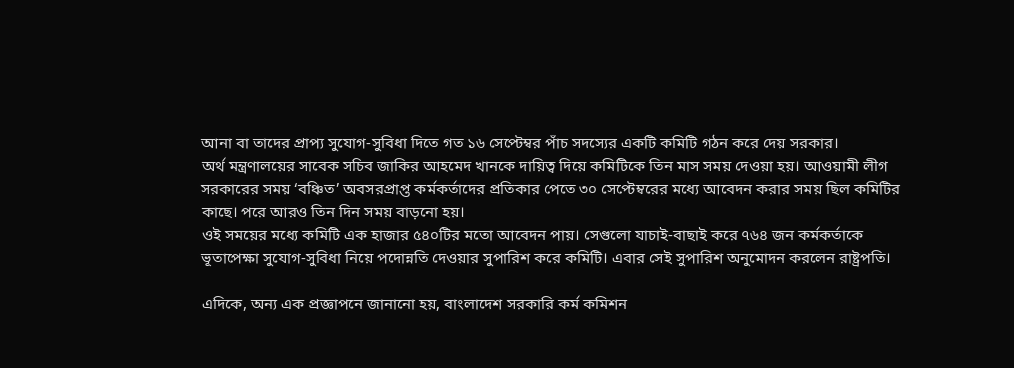আনা বা তাদের প্রাপ্য সুযোগ-সুবিধা দিতে গত ১৬ সেপ্টেম্বর পাঁচ সদস্যের একটি কমিটি গঠন করে দেয় সরকার।
অর্থ মন্ত্রণালয়ের সাবেক সচিব জাকির আহমেদ খানকে দায়িত্ব দিয়ে কমিটিকে তিন মাস সময় দেওয়া হয়। আওয়ামী লীগ সরকারের সময় ‘বঞ্চিত’ অবসরপ্রাপ্ত কর্মকর্তাদের প্রতিকার পেতে ৩০ সেপ্টেম্বরের মধ্যে আবেদন করার সময় ছিল কমিটির কাছে। পরে আরও তিন দিন সময় বাড়নো হয়।
ওই সময়ের মধ্যে কমিটি এক হাজার ৫৪০টির মতো আবেদন পায়। সেগুলো যাচাই-বাছাই করে ৭৬৪ জন কর্মকর্তাকে ভূতাপেক্ষা সুযোগ-সুবিধা নিয়ে পদোন্নতি দেওয়ার সুপারিশ করে কমিটি। এবার সেই সুপারিশ অনুমোদন করলেন রাষ্ট্রপতি।

এদিকে, অন্য এক প্রজ্ঞাপনে জানানো হয়, বাংলাদেশ সরকারি কর্ম কমিশন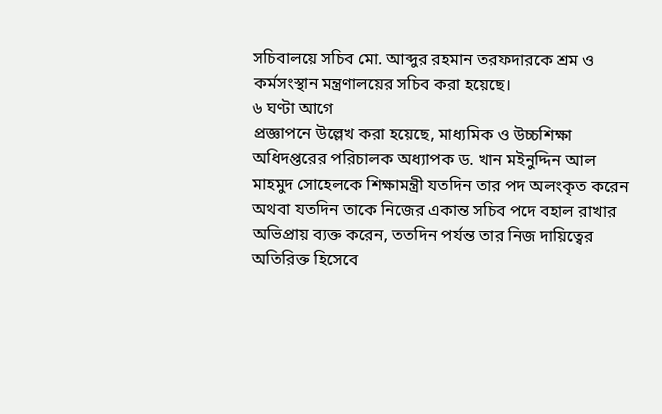সচিবালয়ে সচিব মো. আব্দুর রহমান তরফদারকে শ্রম ও কর্মসংস্থান মন্ত্রণালয়ের সচিব করা হয়েছে।
৬ ঘণ্টা আগে
প্রজ্ঞাপনে উল্লেখ করা হয়েছে, মাধ্যমিক ও উচ্চশিক্ষা অধিদপ্তরের পরিচালক অধ্যাপক ড. খান মইনুদ্দিন আল মাহমুদ সোহেলকে শিক্ষামন্ত্রী যতদিন তার পদ অলংকৃত করেন অথবা যতদিন তাকে নিজের একান্ত সচিব পদে বহাল রাখার অভিপ্রায় ব্যক্ত করেন, ততদিন পর্যন্ত তার নিজ দায়িত্বের অতিরিক্ত হিসেবে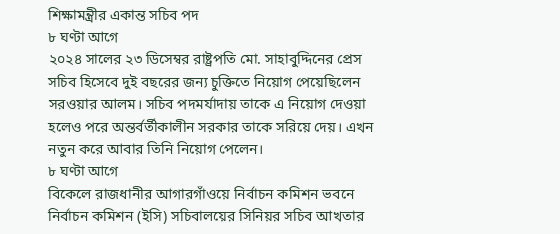শিক্ষামন্ত্রীর একান্ত সচিব পদ
৮ ঘণ্টা আগে
২০২৪ সালের ২৩ ডিসেম্বর রাষ্ট্রপতি মো. সাহাবুদ্দিনের প্রেস সচিব হিসেবে দুই বছরের জন্য চুক্তিতে নিয়োগ পেয়েছিলেন সরওয়ার আলম। সচিব পদমর্যাদায় তাকে এ নিয়োগ দেওয়া হলেও পরে অন্তর্বর্তীকালীন সরকার তাকে সরিয়ে দেয়। এখন নতুন করে আবার তিনি নিয়োগ পেলেন।
৮ ঘণ্টা আগে
বিকেলে রাজধানীর আগারগাঁওয়ে নির্বাচন কমিশন ভবনে নির্বাচন কমিশন (ইসি) সচিবালয়ের সিনিয়র সচিব আখতার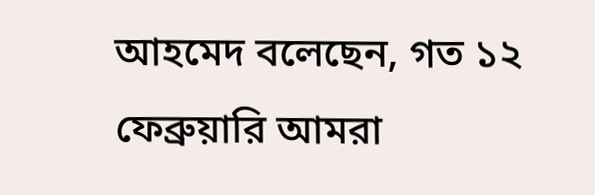আহমেদ বলেছেন, গত ১২ ফেব্রুয়ারি আমরা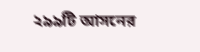২৯৯টি আসনের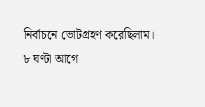নির্বাচনে ভোটগ্রহণ করেছিলাম।
৮ ঘণ্টা আগে